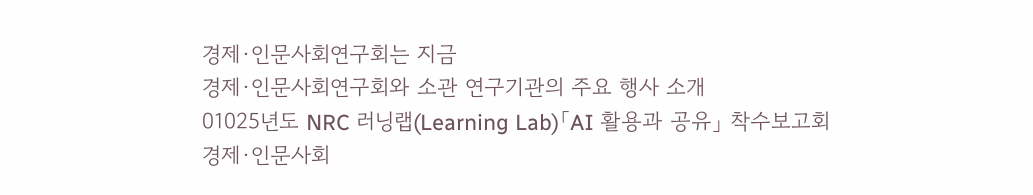경제·인문사회연구회는 지금
경제·인문사회연구회와 소관 연구기관의 주요 행사 소개
01025년도 NRC 러닝랩(Learning Lab)「AI 활용과 공유」 착수보고회
경제·인문사회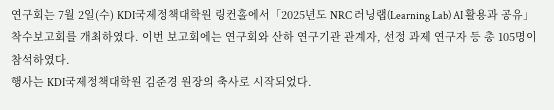연구회는 7월 2일(수) KDI국제정책대학원 링컨홀에서「2025년도 NRC 러닝랩(Learning Lab) AI 활용과 공유」 착수보고회를 개최하였다. 이번 보고회에는 연구회와 산하 연구기관 관계자, 선정 과제 연구자 등 총 105명이 참석하였다.
행사는 KDI국제정책대학원 김준경 원장의 축사로 시작되었다.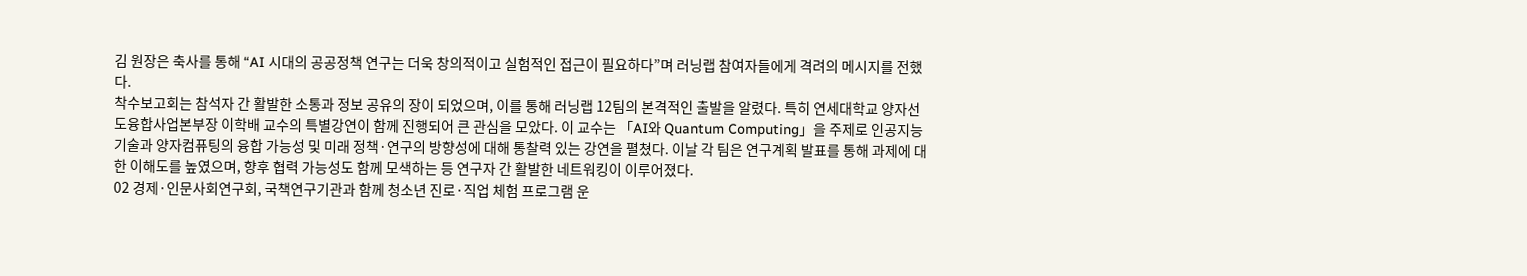김 원장은 축사를 통해 “AI 시대의 공공정책 연구는 더욱 창의적이고 실험적인 접근이 필요하다”며 러닝랩 참여자들에게 격려의 메시지를 전했다.
착수보고회는 참석자 간 활발한 소통과 정보 공유의 장이 되었으며, 이를 통해 러닝랩 12팀의 본격적인 출발을 알렸다. 특히 연세대학교 양자선도융합사업본부장 이학배 교수의 특별강연이 함께 진행되어 큰 관심을 모았다. 이 교수는 「AI와 Quantum Computing」을 주제로 인공지능 기술과 양자컴퓨팅의 융합 가능성 및 미래 정책·연구의 방향성에 대해 통찰력 있는 강연을 펼쳤다. 이날 각 팀은 연구계획 발표를 통해 과제에 대한 이해도를 높였으며, 향후 협력 가능성도 함께 모색하는 등 연구자 간 활발한 네트워킹이 이루어졌다.
02 경제·인문사회연구회, 국책연구기관과 함께 청소년 진로·직업 체험 프로그램 운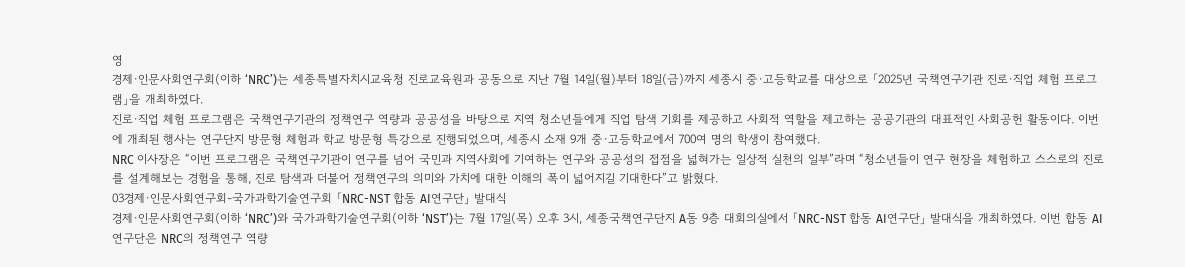영
경제·인문사회연구회(이하 ‘NRC’)는 세종특별자치시교육청 진로교육원과 공동으로 지난 7월 14일(월)부터 18일(금)까지 세종시 중·고등학교를 대상으로 「2025년 국책연구기관 진로·직업 체험 프로그램」을 개최하였다.
진로·직업 체험 프로그램은 국책연구기관의 정책연구 역량과 공공성을 바탕으로 지역 청소년들에게 직업 탐색 기회를 제공하고 사회적 역할을 제고하는 공공기관의 대표적인 사회공헌 활동이다. 이번에 개최된 행사는 연구단지 방문형 체험과 학교 방문형 특강으로 진행되었으며, 세종시 소재 9개 중·고등학교에서 700여 명의 학생이 참여했다.
NRC 이사장은 “이번 프로그램은 국책연구기관이 연구를 넘어 국민과 지역사회에 기여하는 연구와 공공성의 접점을 넓혀가는 일상적 실천의 일부”라며 “청소년들이 연구 현장을 체험하고 스스로의 진로를 설계해보는 경험을 통해, 진로 탐색과 더불어 정책연구의 의미와 가치에 대한 이해의 폭이 넓어지길 기대한다”고 밝혔다.
03경제·인문사회연구회-국가과학기술연구회 「NRC-NST 합동 AI연구단」 발대식
경제·인문사회연구회(이하 ‘NRC’)와 국가과학기술연구회(이하 ‘NST’)는 7월 17일(목) 오후 3시, 세종국책연구단지 A동 9층 대회의실에서 「NRC-NST 합동 AI연구단」 발대식을 개최하였다. 이번 합동 AI연구단은 NRC의 정책연구 역량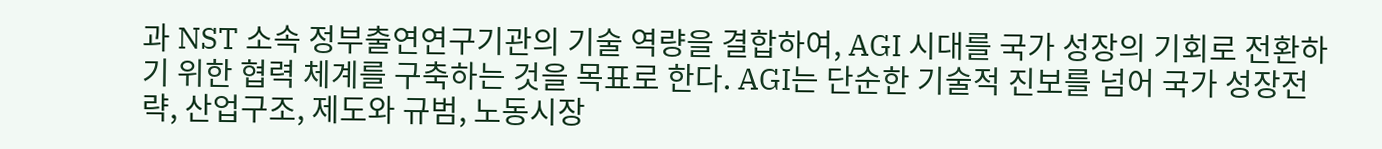과 NST 소속 정부출연연구기관의 기술 역량을 결합하여, AGI 시대를 국가 성장의 기회로 전환하기 위한 협력 체계를 구축하는 것을 목표로 한다. AGI는 단순한 기술적 진보를 넘어 국가 성장전략, 산업구조, 제도와 규범, 노동시장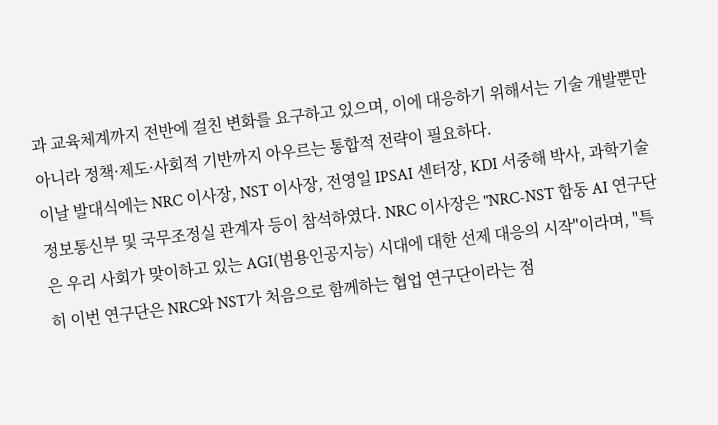과 교육체계까지 전반에 걸친 변화를 요구하고 있으며, 이에 대응하기 위해서는 기술 개발뿐만 아니라 정책·제도·사회적 기반까지 아우르는 통합적 전략이 필요하다.
이날 발대식에는 NRC 이사장, NST 이사장, 전영일 IPSAI 센터장, KDI 서중해 박사, 과학기술정보통신부 및 국무조정실 관계자 등이 참석하였다. NRC 이사장은 "NRC-NST 합동 AI 연구단은 우리 사회가 맞이하고 있는 AGI(범용인공지능) 시대에 대한 선제 대응의 시작"이라며, "특히 이번 연구단은 NRC와 NST가 처음으로 함께하는 협업 연구단이라는 점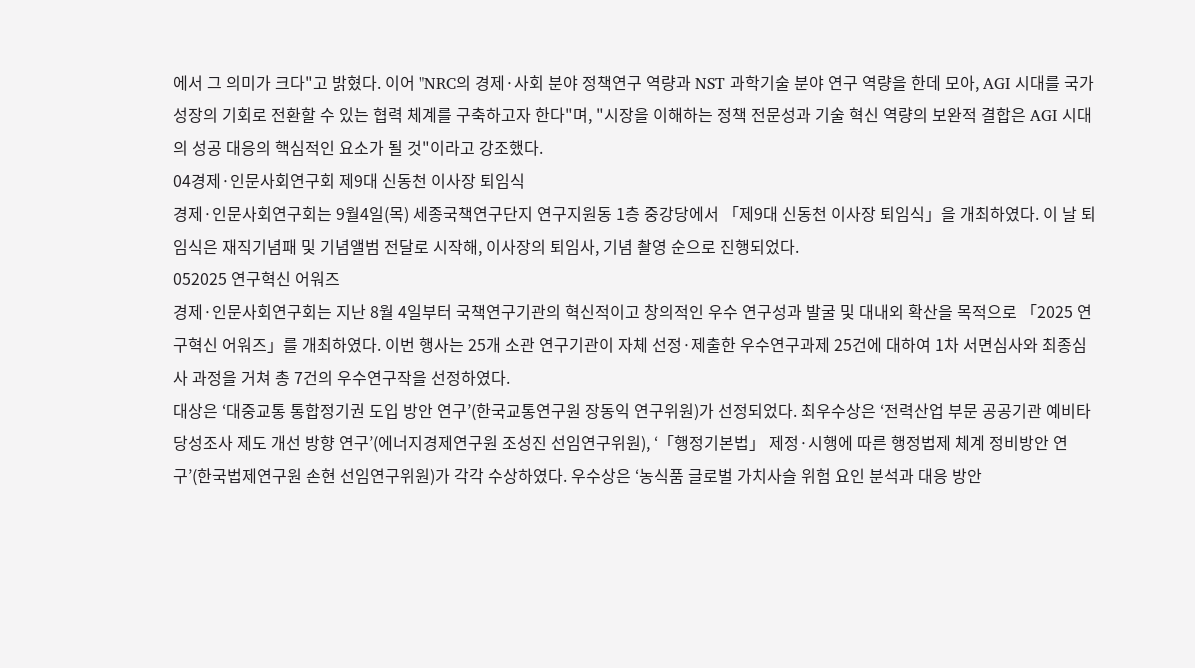에서 그 의미가 크다"고 밝혔다. 이어 "NRC의 경제·사회 분야 정책연구 역량과 NST 과학기술 분야 연구 역량을 한데 모아, AGI 시대를 국가 성장의 기회로 전환할 수 있는 협력 체계를 구축하고자 한다"며, "시장을 이해하는 정책 전문성과 기술 혁신 역량의 보완적 결합은 AGI 시대의 성공 대응의 핵심적인 요소가 될 것"이라고 강조했다.
04경제·인문사회연구회 제9대 신동천 이사장 퇴임식
경제·인문사회연구회는 9월4일(목) 세종국책연구단지 연구지원동 1층 중강당에서 「제9대 신동천 이사장 퇴임식」을 개최하였다. 이 날 퇴임식은 재직기념패 및 기념앨범 전달로 시작해, 이사장의 퇴임사, 기념 촬영 순으로 진행되었다.
052025 연구혁신 어워즈
경제·인문사회연구회는 지난 8월 4일부터 국책연구기관의 혁신적이고 창의적인 우수 연구성과 발굴 및 대내외 확산을 목적으로 「2025 연구혁신 어워즈」를 개최하였다. 이번 행사는 25개 소관 연구기관이 자체 선정·제출한 우수연구과제 25건에 대하여 1차 서면심사와 최종심사 과정을 거쳐 총 7건의 우수연구작을 선정하였다.
대상은 ‘대중교통 통합정기권 도입 방안 연구’(한국교통연구원 장동익 연구위원)가 선정되었다. 최우수상은 ‘전력산업 부문 공공기관 예비타당성조사 제도 개선 방향 연구’(에너지경제연구원 조성진 선임연구위원), ‘「행정기본법」 제정·시행에 따른 행정법제 체계 정비방안 연구’(한국법제연구원 손현 선임연구위원)가 각각 수상하였다. 우수상은 ‘농식품 글로벌 가치사슬 위험 요인 분석과 대응 방안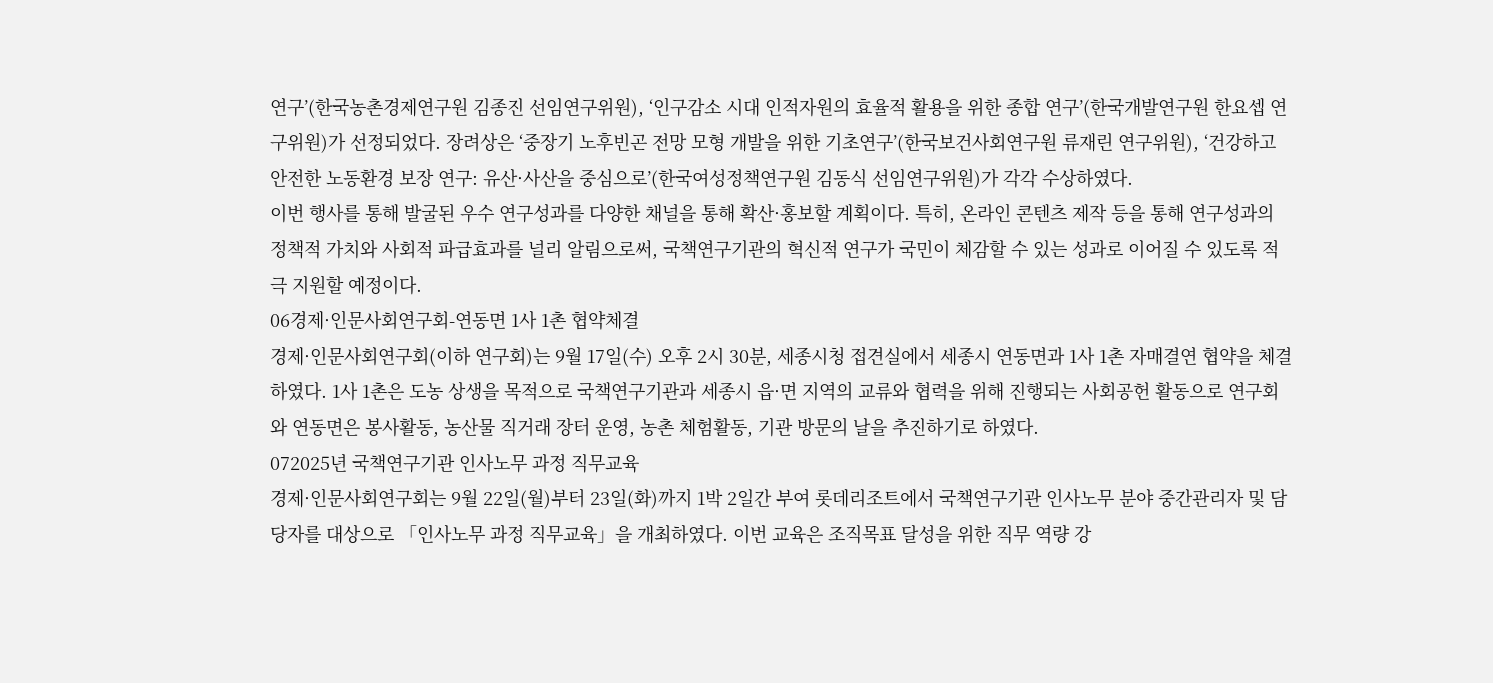연구’(한국농촌경제연구원 김종진 선임연구위원), ‘인구감소 시대 인적자원의 효율적 활용을 위한 종합 연구’(한국개발연구원 한요셉 연구위원)가 선정되었다. 장려상은 ‘중장기 노후빈곤 전망 모형 개발을 위한 기초연구’(한국보건사회연구원 류재린 연구위원), ‘건강하고 안전한 노동환경 보장 연구: 유산·사산을 중심으로’(한국여성정책연구원 김동식 선임연구위원)가 각각 수상하였다.
이번 행사를 통해 발굴된 우수 연구성과를 다양한 채널을 통해 확산·홍보할 계획이다. 특히, 온라인 콘텐츠 제작 등을 통해 연구성과의 정책적 가치와 사회적 파급효과를 널리 알림으로써, 국책연구기관의 혁신적 연구가 국민이 체감할 수 있는 성과로 이어질 수 있도록 적극 지원할 예정이다.
06경제·인문사회연구회-연동면 1사 1촌 협약체결
경제·인문사회연구회(이하 연구회)는 9월 17일(수) 오후 2시 30분, 세종시청 접견실에서 세종시 연동면과 1사 1촌 자매결연 협약을 체결하였다. 1사 1촌은 도농 상생을 목적으로 국책연구기관과 세종시 읍·면 지역의 교류와 협력을 위해 진행되는 사회공헌 활동으로 연구회와 연동면은 봉사활동, 농산물 직거래 장터 운영, 농촌 체험활동, 기관 방문의 날을 추진하기로 하였다.
072025년 국책연구기관 인사노무 과정 직무교육
경제·인문사회연구회는 9월 22일(월)부터 23일(화)까지 1박 2일간 부여 롯데리조트에서 국책연구기관 인사노무 분야 중간관리자 및 담당자를 대상으로 「인사노무 과정 직무교육」을 개최하였다. 이번 교육은 조직목표 달성을 위한 직무 역량 강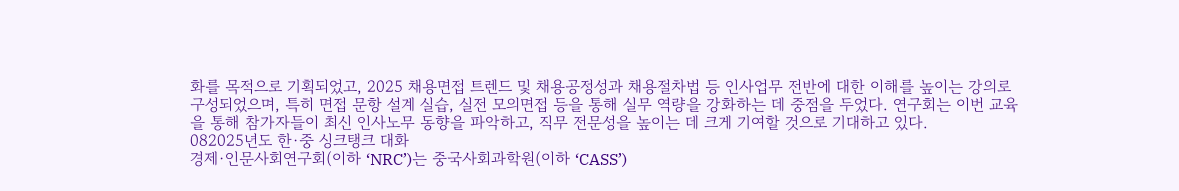화를 목적으로 기획되었고, 2025 채용면접 트렌드 및 채용공정성과 채용절차법 등 인사업무 전반에 대한 이해를 높이는 강의로 구성되었으며, 특히 면접 문항 설계 실습, 실전 모의면접 등을 통해 실무 역량을 강화하는 데 중점을 두었다. 연구회는 이번 교육을 통해 참가자들이 최신 인사노무 동향을 파악하고, 직무 전문성을 높이는 데 크게 기여할 것으로 기대하고 있다.
082025년도 한·중 싱크탱크 대화
경제·인문사회연구회(이하 ‘NRC’)는 중국사회과학원(이하 ‘CASS’)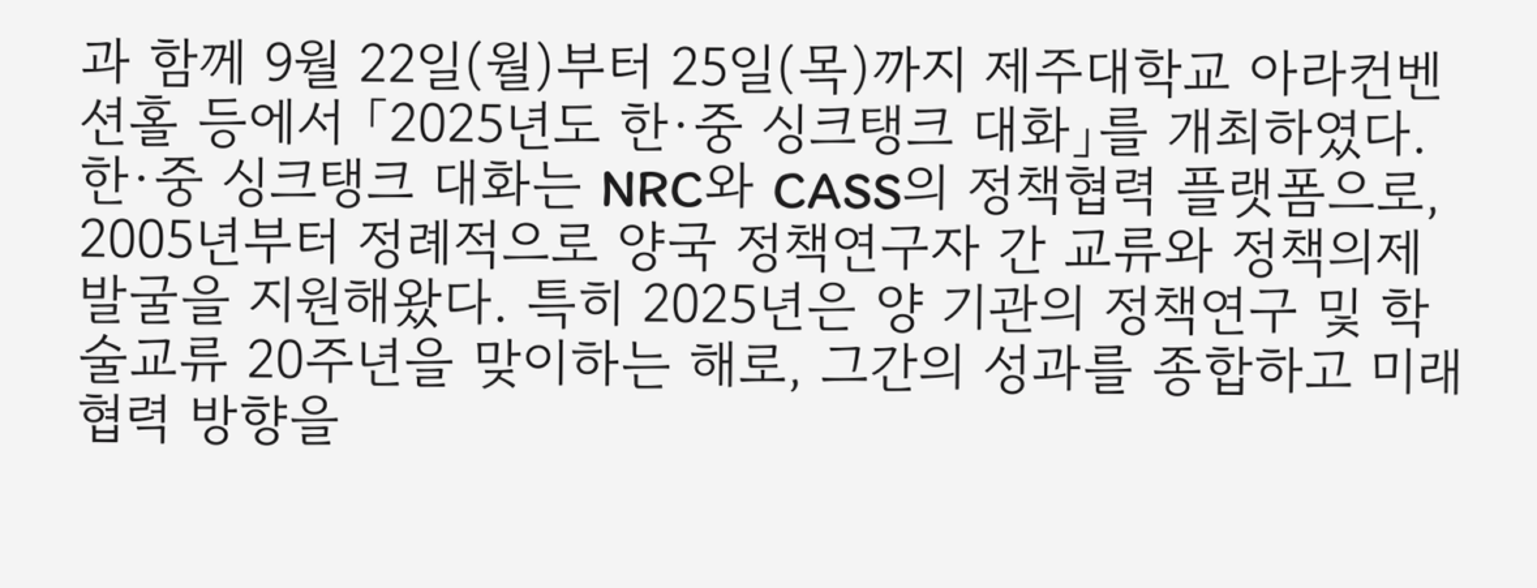과 함께 9월 22일(월)부터 25일(목)까지 제주대학교 아라컨벤션홀 등에서 「2025년도 한·중 싱크탱크 대화」를 개최하였다. 한·중 싱크탱크 대화는 NRC와 CASS의 정책협력 플랫폼으로, 2005년부터 정례적으로 양국 정책연구자 간 교류와 정책의제 발굴을 지원해왔다. 특히 2025년은 양 기관의 정책연구 및 학술교류 20주년을 맞이하는 해로, 그간의 성과를 종합하고 미래 협력 방향을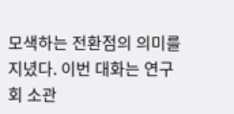모색하는 전환점의 의미를 지녔다. 이번 대화는 연구회 소관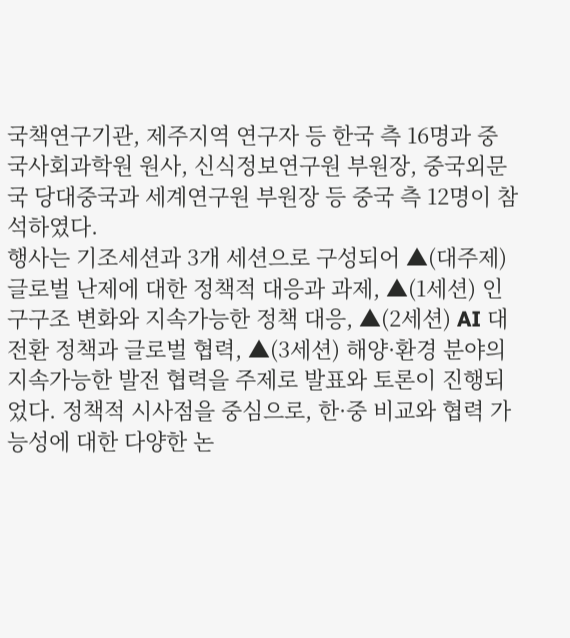국책연구기관, 제주지역 연구자 등 한국 측 16명과 중국사회과학원 원사, 신식정보연구원 부원장, 중국외문국 당대중국과 세계연구원 부원장 등 중국 측 12명이 참석하였다.
행사는 기조세션과 3개 세션으로 구성되어 ▲(대주제) 글로벌 난제에 대한 정책적 대응과 과제, ▲(1세션) 인구구조 변화와 지속가능한 정책 대응, ▲(2세션) AI 대전환 정책과 글로벌 협력, ▲(3세션) 해양·환경 분야의 지속가능한 발전 협력을 주제로 발표와 토론이 진행되었다. 정책적 시사점을 중심으로, 한·중 비교와 협력 가능성에 대한 다양한 논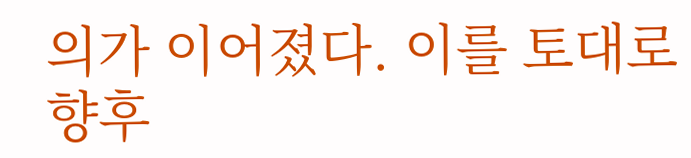의가 이어졌다. 이를 토대로 향후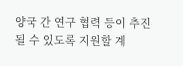양국 간 연구 협력 등이 추진될 수 있도록 지원할 계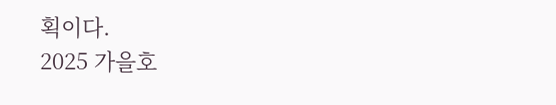획이다.
2025 가을호